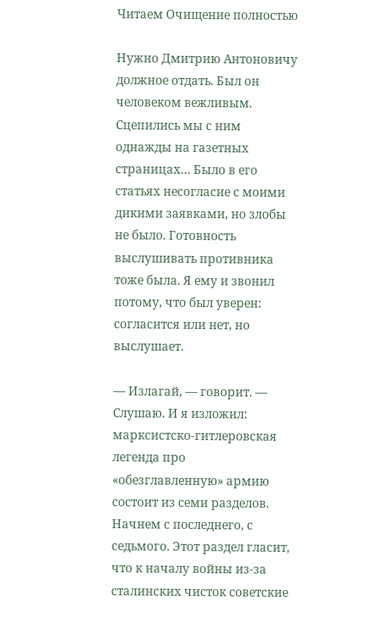Читаем Очищение полностью

Нужно Дмитрию Антоновичу должное отдать. Был он человеком вежливым. Сцепились мы с ним однажды на газетных страницах… Было в его статьях несогласие с моими дикими заявками, но злобы не было. Готовность выслушивать противника тоже была. Я ему и звонил потому, что был уверен: согласится или нет, но выслушает.

— Излагай, — говорит. — Слушаю. И я изложил: марксистско-гитлеровская легенда про «обезглавленную» армию состоит из семи разделов. Начнем с последнего, с седьмого. Этот раздел гласит, что к началу войны из-за сталинских чисток советские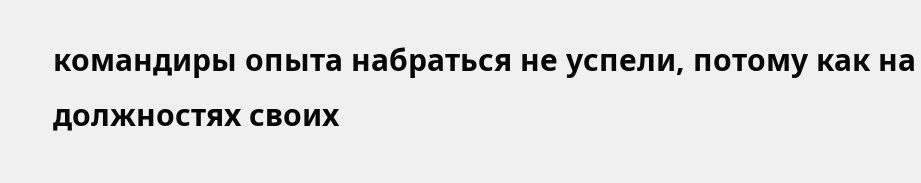командиры опыта набраться не успели, потому как на должностях своих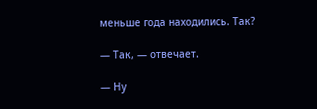меньше года находились. Так?

— Так, — отвечает.

— Ну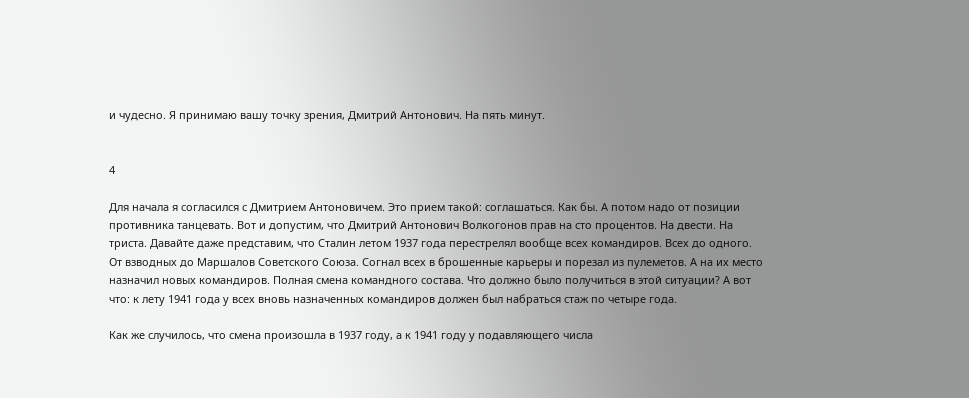и чудесно. Я принимаю вашу точку зрения, Дмитрий Антонович. На пять минут.


4

Для начала я согласился с Дмитрием Антоновичем. Это прием такой: соглашаться. Как бы. А потом надо от позиции противника танцевать. Вот и допустим, что Дмитрий Антонович Волкогонов прав на сто процентов. На двести. На триста. Давайте даже представим, что Сталин летом 1937 года перестрелял вообще всех командиров. Всех до одного. От взводных до Маршалов Советского Союза. Согнал всех в брошенные карьеры и порезал из пулеметов. А на их место назначил новых командиров. Полная смена командного состава. Что должно было получиться в этой ситуации? А вот что: к лету 1941 года у всех вновь назначенных командиров должен был набраться стаж по четыре года.

Как же случилось, что смена произошла в 1937 году, а к 1941 году у подавляющего числа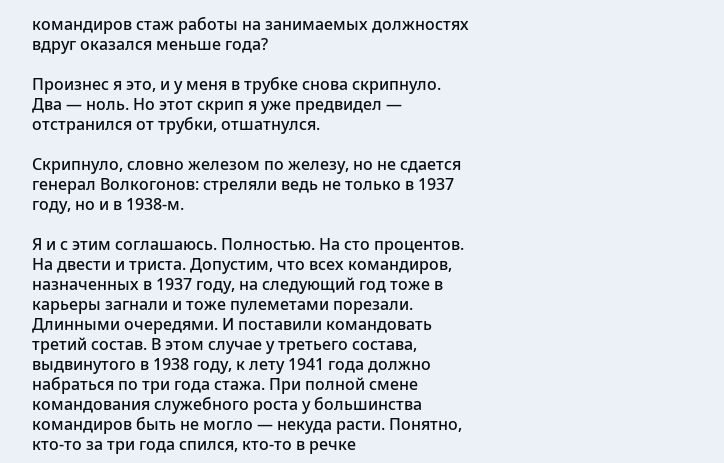командиров стаж работы на занимаемых должностях вдруг оказался меньше года?

Произнес я это, и у меня в трубке снова скрипнуло. Два — ноль. Но этот скрип я уже предвидел — отстранился от трубки, отшатнулся.

Скрипнуло, словно железом по железу, но не сдается генерал Волкогонов: стреляли ведь не только в 1937 году, но и в 1938-м.

Я и с этим соглашаюсь. Полностью. На сто процентов. На двести и триста. Допустим, что всех командиров, назначенных в 1937 году, на следующий год тоже в карьеры загнали и тоже пулеметами порезали. Длинными очередями. И поставили командовать третий состав. В этом случае у третьего состава, выдвинутого в 1938 году, к лету 1941 года должно набраться по три года стажа. При полной смене командования служебного роста у большинства командиров быть не могло — некуда расти. Понятно, кто-то за три года спился, кто-то в речке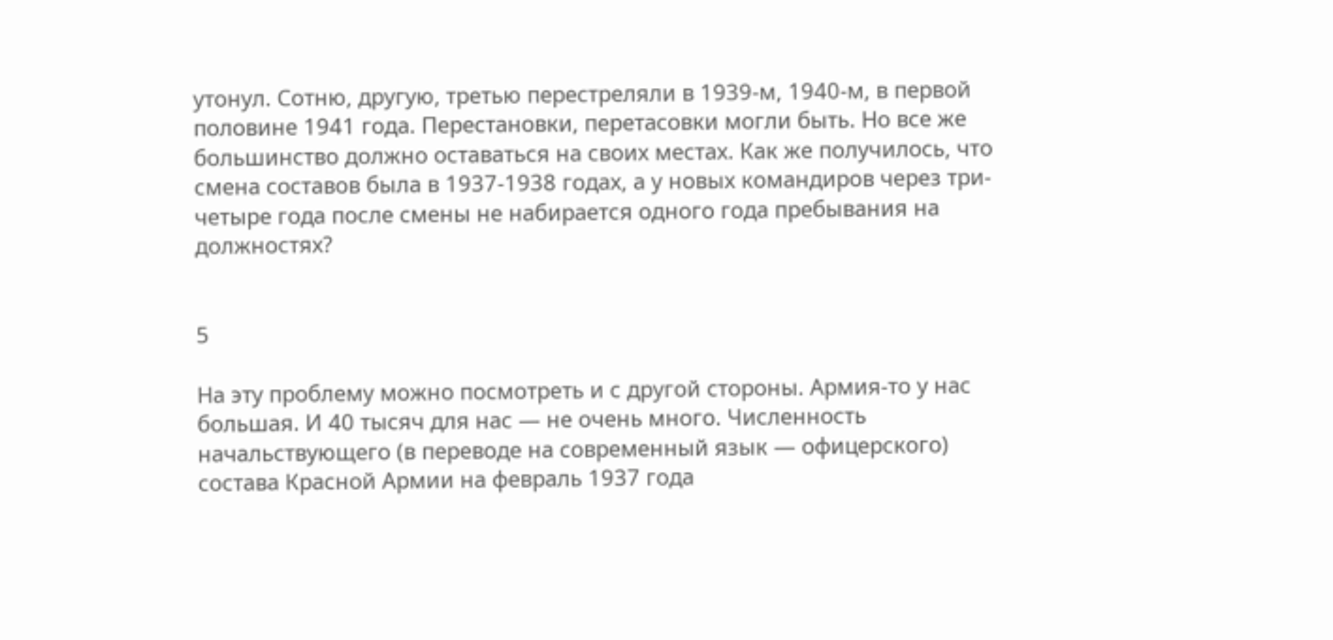утонул. Сотню, другую, третью перестреляли в 1939-м, 1940-м, в первой половине 1941 года. Перестановки, перетасовки могли быть. Но все же большинство должно оставаться на своих местах. Как же получилось, что смена составов была в 1937-1938 годах, а у новых командиров через три-четыре года после смены не набирается одного года пребывания на должностях?


5

На эту проблему можно посмотреть и с другой стороны. Армия-то у нас большая. И 40 тысяч для нас — не очень много. Численность начальствующего (в переводе на современный язык — офицерского) состава Красной Армии на февраль 1937 года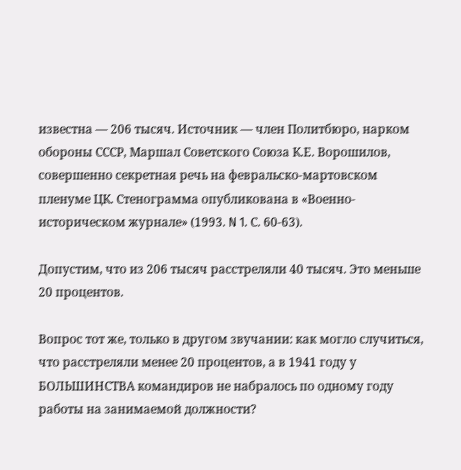известна — 206 тысяч. Источник — член Политбюро, нарком обороны СССР, Маршал Советского Союза К.Е. Ворошилов, совершенно секретная речь на февральско-мартовском пленуме ЦК. Стенограмма опубликована в «Военно-историческом журнале» (1993. N 1. С. 60-63).

Допустим, что из 206 тысяч расстреляли 40 тысяч. Это меньше 20 процентов.

Вопрос тот же, только в другом звучании: как могло случиться, что расстреляли менее 20 процентов, а в 1941 году у БОЛЬШИНСТВА командиров не набралось по одному году работы на занимаемой должности?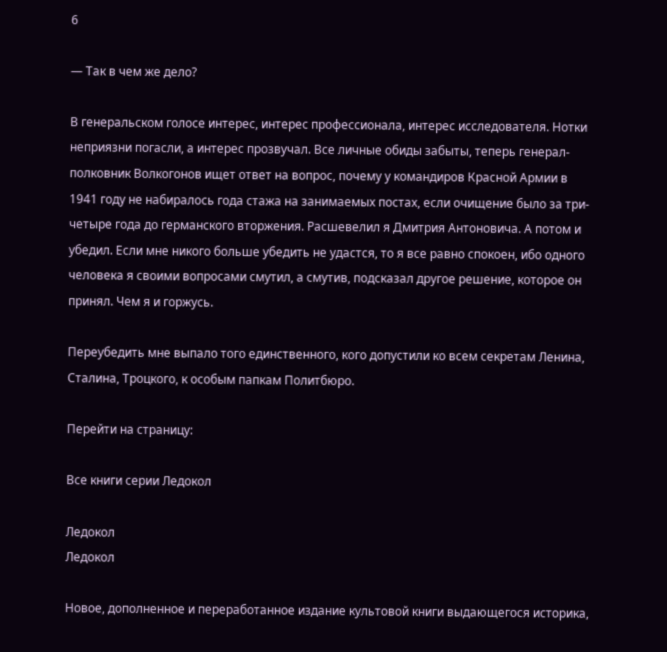6

— Так в чем же дело?

В генеральском голосе интерес, интерес профессионала, интерес исследователя. Нотки неприязни погасли, а интерес прозвучал. Все личные обиды забыты, теперь генерал-полковник Волкогонов ищет ответ на вопрос, почему у командиров Красной Армии в 1941 году не набиралось года стажа на занимаемых постах, если очищение было за три-четыре года до германского вторжения. Расшевелил я Дмитрия Антоновича. А потом и убедил. Если мне никого больше убедить не удастся, то я все равно спокоен, ибо одного человека я своими вопросами смутил, а смутив, подсказал другое решение, которое он принял. Чем я и горжусь.

Переубедить мне выпало того единственного, кого допустили ко всем секретам Ленина, Сталина, Троцкого, к особым папкам Политбюро.

Перейти на страницу:

Все книги серии Ледокол

Ледокол
Ледокол

Новое, дополненное и переработанное издание культовой книги выдающегося историка,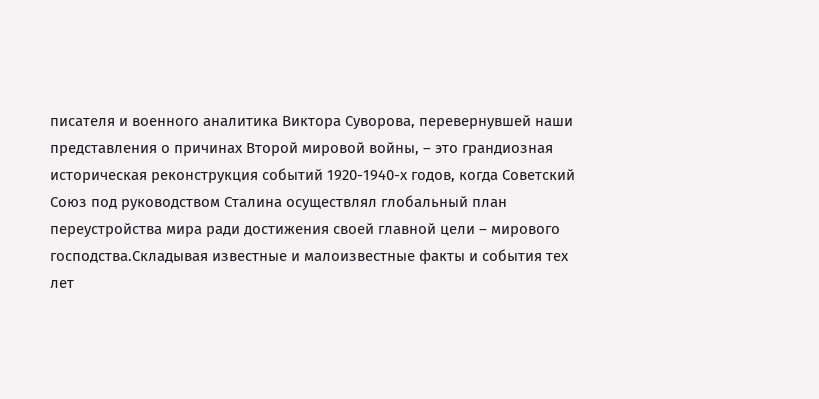писателя и военного аналитика Виктора Суворова, перевернувшей наши представления о причинах Второй мировой войны, – это грандиозная историческая реконструкция событий 1920-1940-х годов, когда Советский Союз под руководством Сталина осуществлял глобальный план переустройства мира ради достижения своей главной цели – мирового господства.Складывая известные и малоизвестные факты и события тех лет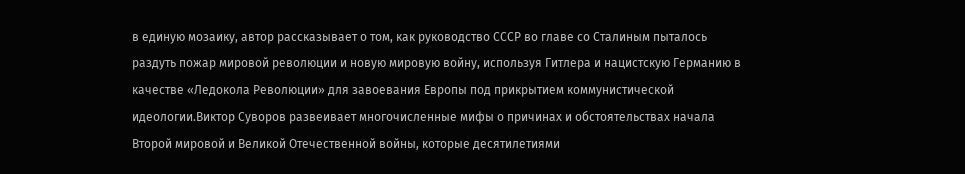в единую мозаику, автор рассказывает о том, как руководство СССР во главе со Сталиным пыталось раздуть пожар мировой революции и новую мировую войну, используя Гитлера и нацистскую Германию в качестве «Ледокола Революции» для завоевания Европы под прикрытием коммунистической идеологии.Виктор Суворов развеивает многочисленные мифы о причинах и обстоятельствах начала Второй мировой и Великой Отечественной войны, которые десятилетиями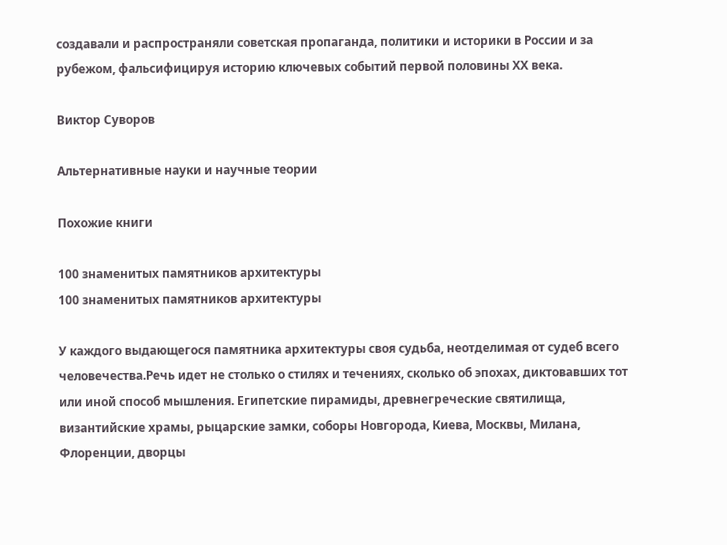создавали и распространяли советская пропаганда, политики и историки в России и за рубежом, фальсифицируя историю ключевых событий первой половины ХХ века.

Виктор Суворов

Альтернативные науки и научные теории

Похожие книги

100 знаменитых памятников архитектуры
100 знаменитых памятников архитектуры

У каждого выдающегося памятника архитектуры своя судьба, неотделимая от судеб всего человечества.Речь идет не столько о стилях и течениях, сколько об эпохах, диктовавших тот или иной способ мышления. Египетские пирамиды, древнегреческие святилища, византийские храмы, рыцарские замки, соборы Новгорода, Киева, Москвы, Милана, Флоренции, дворцы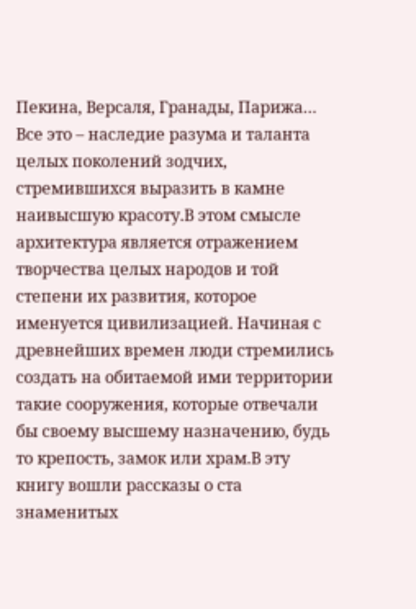Пекина, Версаля, Гранады, Парижа… Все это – наследие разума и таланта целых поколений зодчих, стремившихся выразить в камне наивысшую красоту.В этом смысле архитектура является отражением творчества целых народов и той степени их развития, которое именуется цивилизацией. Начиная с древнейших времен люди стремились создать на обитаемой ими территории такие сооружения, которые отвечали бы своему высшему назначению, будь то крепость, замок или храм.В эту книгу вошли рассказы о ста знаменитых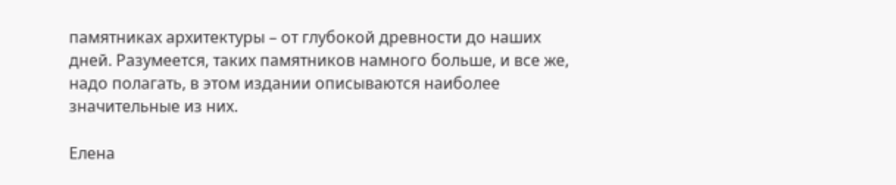памятниках архитектуры – от глубокой древности до наших дней. Разумеется, таких памятников намного больше, и все же, надо полагать, в этом издании описываются наиболее значительные из них.

Елена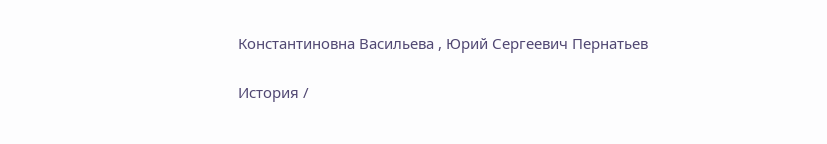Константиновна Васильева , Юрий Сергеевич Пернатьев

История /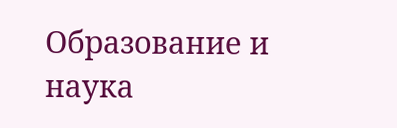Образование и наука